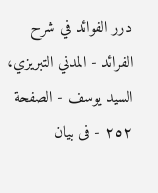درر الفوائد في شرح الفرائد - المدني التبريزي، السيد يوسف - الصفحة ٢٥٢ - فى بيان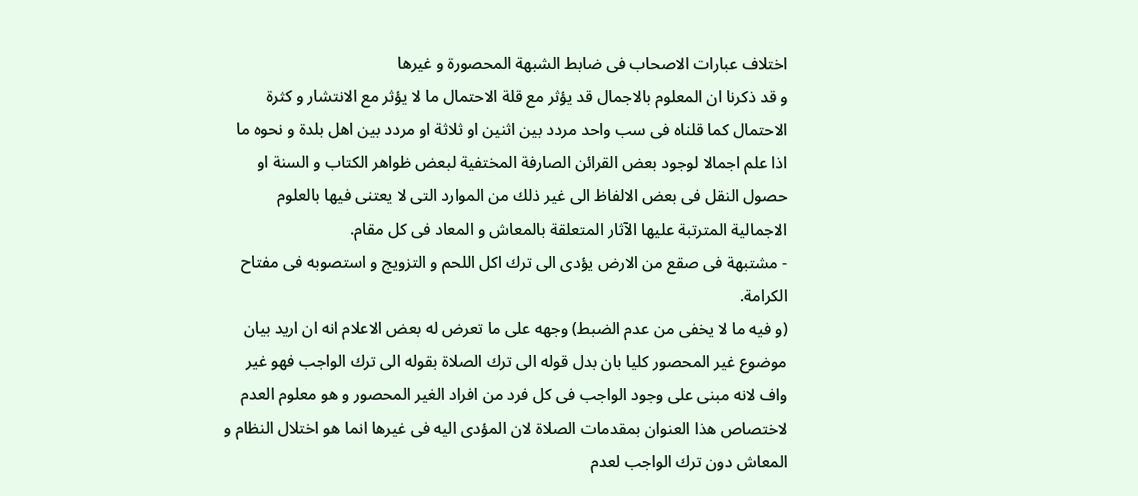اختلاف عبارات الاصحاب فى ضابط الشبهة المحصورة و غيرها
و قد ذكرنا ان المعلوم بالاجمال قد يؤثر مع قلة الاحتمال ما لا يؤثر مع الانتشار و كثرة الاحتمال كما قلناه فى سب واحد مردد بين اثنين او ثلاثة او مردد بين اهل بلدة و نحوه ما اذا علم اجمالا لوجود بعض القرائن الصارفة المختفية لبعض ظواهر الكتاب و السنة او حصول النقل فى بعض الالفاظ الى غير ذلك من الموارد التى لا يعتنى فيها بالعلوم الاجمالية المترتبة عليها الآثار المتعلقة بالمعاش و المعاد فى كل مقام.
- مشتبهة فى صقع من الارض يؤدى الى ترك اكل اللحم و التزويج و استصوبه فى مفتاح الكرامة.
(و فيه ما لا يخفى من عدم الضبط) وجهه على ما تعرض له بعض الاعلام انه ان اريد بيان موضوع غير المحصور كليا بان بدل قوله الى ترك الصلاة بقوله الى ترك الواجب فهو غير واف لانه مبنى على وجود الواجب فى كل فرد من افراد الغير المحصور و هو معلوم العدم لاختصاص هذا العنوان بمقدمات الصلاة لان المؤدى اليه فى غيرها انما هو اختلال النظام و المعاش دون ترك الواجب لعدم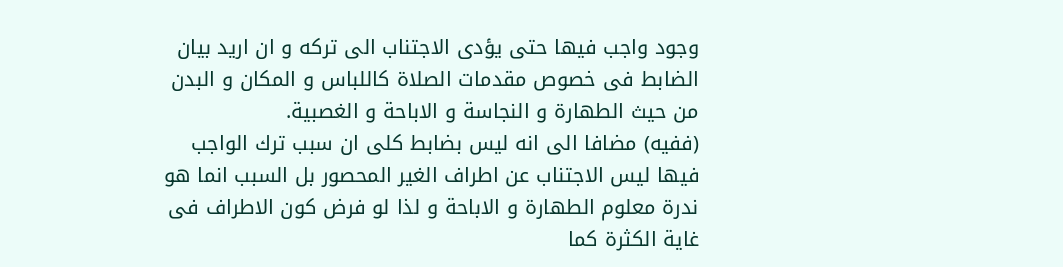وجود واجب فيها حتى يؤدى الاجتناب الى تركه و ان اريد بيان الضابط فى خصوص مقدمات الصلاة كاللباس و المكان و البدن من حيث الطهارة و النجاسة و الاباحة و الغصبية.
(ففيه) مضافا الى انه ليس بضابط كلى ان سبب ترك الواجب فيها ليس الاجتناب عن اطراف الغير المحصور بل السبب انما هو ندرة معلوم الطهارة و الاباحة و لذا لو فرض كون الاطراف فى غاية الكثرة كما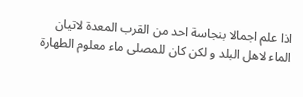اذا علم اجمالا بنجاسة احد من القرب المعدة لاتيان الماء لاهل البلد و لكن كان للمصلى ماء معلوم الطهارة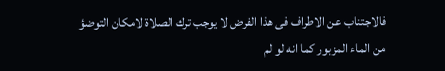فالاجتناب عن الاطراف فى هذا الفرض لا يوجب ترك الصلاة لامكان التوضؤ من الماء المزبور كما انه لو لم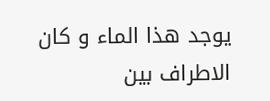يوجد هذا الماء و كان الاطراف بين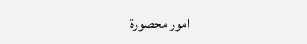امور محصورة